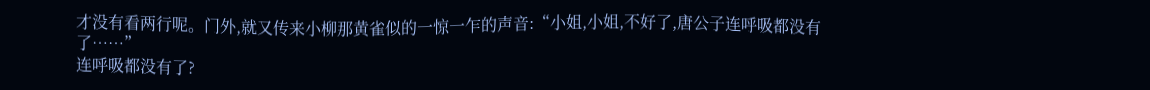才没有看两行呢。门外,就又传来小柳那黄雀似的一惊一乍的声音:“小姐,小姐,不好了,唐公子连呼吸都没有了……”
连呼吸都没有了?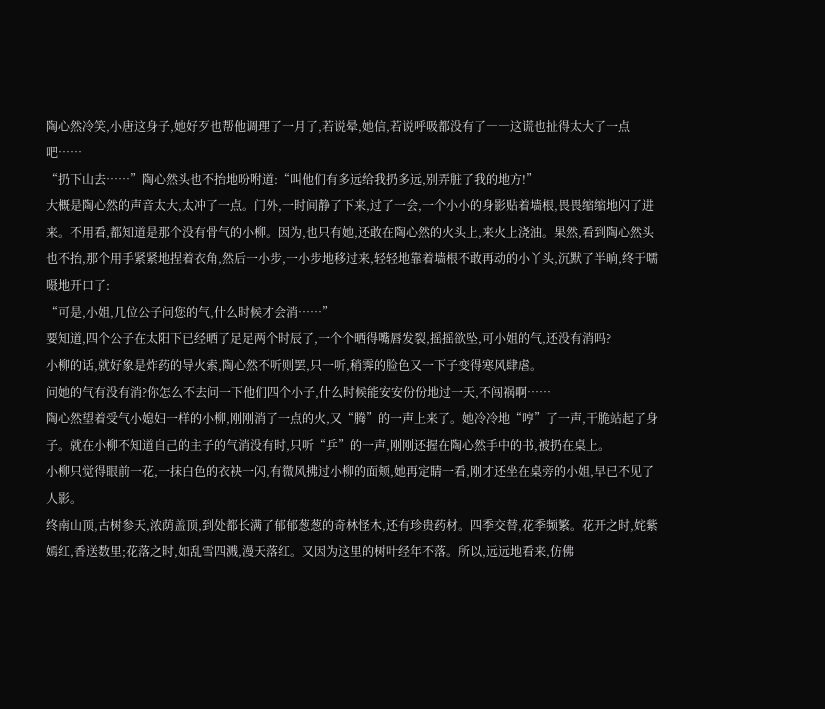陶心然冷笑,小唐这身子,她好歹也帮他调理了一月了,若说晕,她信,若说呼吸都没有了――这谎也扯得太大了一点吧……
“扔下山去……”陶心然头也不抬地吩咐道:“叫他们有多远给我扔多远,别弄脏了我的地方!”
大概是陶心然的声音太大,太冲了一点。门外,一时间静了下来,过了一会,一个小小的身影贴着墙根,畏畏缩缩地闪了进来。不用看,都知道是那个没有骨气的小柳。因为,也只有她,还敢在陶心然的火头上,来火上浇油。果然,看到陶心然头也不抬,那个用手紧紧地捏着衣角,然后一小步,一小步地移过来,轻轻地靠着墙根不敢再动的小丫头,沉默了半晌,终于嚅嗫地开口了:
“可是,小姐,几位公子问您的气,什么时候才会消……”
要知道,四个公子在太阳下已经晒了足足两个时辰了,一个个晒得嘴唇发裂,摇摇欲坠,可小姐的气,还没有消吗?
小柳的话,就好象是炸药的导火索,陶心然不听则罢,只一听,稍霁的脸色又一下子变得寒风肆虐。
问她的气有没有消?你怎么不去问一下他们四个小子,什么时候能安安份份地过一天,不闯祸啊……
陶心然望着受气小媳妇一样的小柳,刚刚消了一点的火,又“腾”的一声上来了。她冷冷地“哼”了一声,干脆站起了身子。就在小柳不知道自己的主子的气消没有时,只听“乒”的一声,刚刚还握在陶心然手中的书,被扔在桌上。
小柳只觉得眼前一花,一抹白色的衣袂一闪,有微风拂过小柳的面颊,她再定睛一看,刚才还坐在桌旁的小姐,早已不见了人影。
终南山顶,古树参天,浓荫盖顶,到处都长满了郁郁葱葱的奇林怪木,还有珍贵药材。四季交替,花季频繁。花开之时,姹紫嫣红,香送数里;花落之时,如乱雪四溅,漫天落红。又因为这里的树叶经年不落。所以,远远地看来,仿佛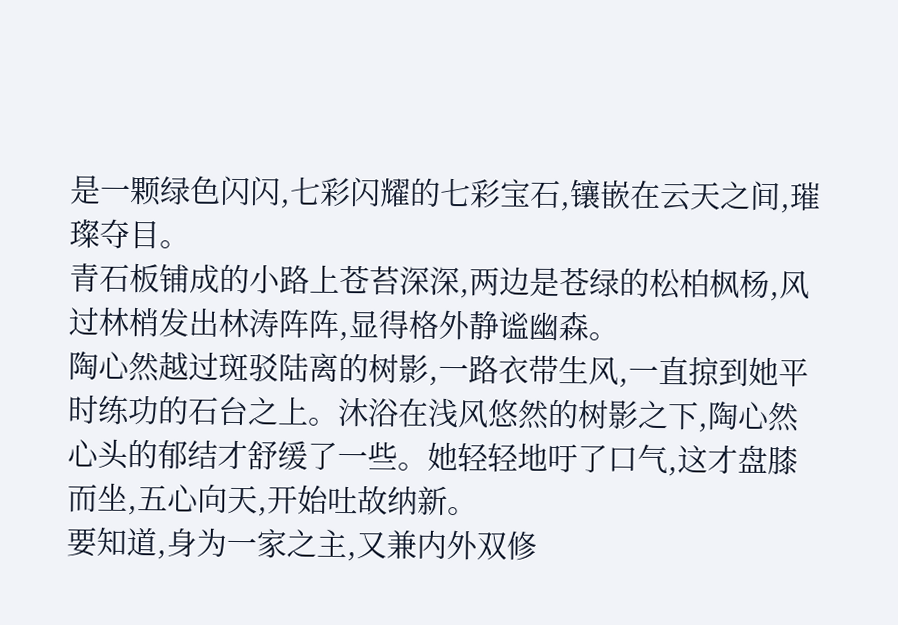是一颗绿色闪闪,七彩闪耀的七彩宝石,镶嵌在云天之间,璀璨夺目。
青石板铺成的小路上苍苔深深,两边是苍绿的松柏枫杨,风过林梢发出林涛阵阵,显得格外静谧幽森。
陶心然越过斑驳陆离的树影,一路衣带生风,一直掠到她平时练功的石台之上。沐浴在浅风悠然的树影之下,陶心然心头的郁结才舒缓了一些。她轻轻地吁了口气,这才盘膝而坐,五心向天,开始吐故纳新。
要知道,身为一家之主,又兼内外双修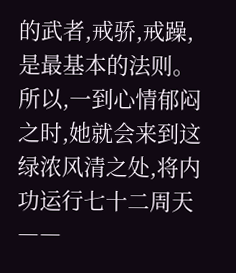的武者,戒骄,戒躁,是最基本的法则。所以,一到心情郁闷之时,她就会来到这绿浓风清之处,将内功运行七十二周天――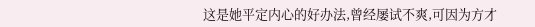这是她平定内心的好办法,曾经屡试不爽,可因为方才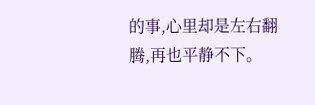的事,心里却是左右翻腾,再也平静不下。